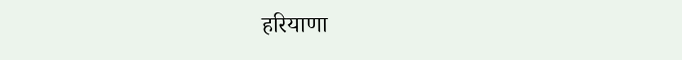हरियाणा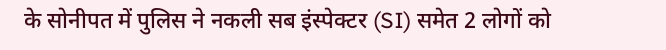के सोनीपत में पुलिस ने नकली सब इंस्पेक्टर (SI) समेत 2 लोगों को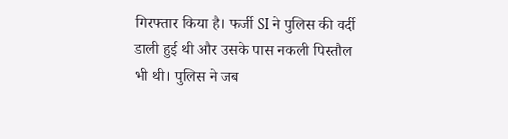गिरफ्तार किया है। फर्जी SI ने पुलिस की वर्दी डाली हुई थी और उसके पास नकली पिस्तौल भी थी। पुलिस ने जब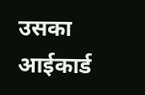उसका आईकार्ड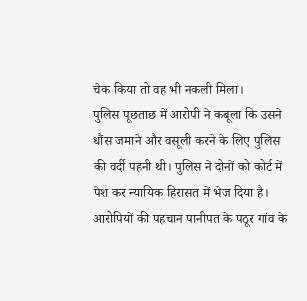चेक किया तो वह भी नकली मिला।
पुलिस पूछताछ में आरोपी ने कबूला कि उसने धौंस जमाने और वसूली करने के लिए पुलिस की वर्दी पहनी थी। पुलिस ने दोनों को कोर्ट में पेश कर न्यायिक हिरासत में भेज दिया है।
आरोपियों की पहचान पानीपत के पठूर गांव के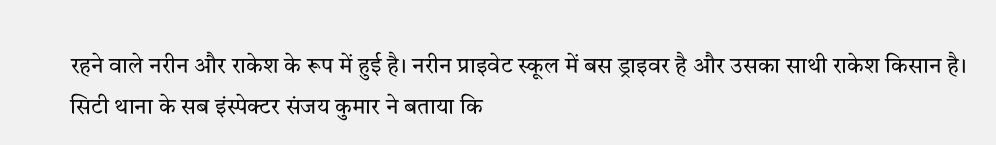रहने वाले नरीन और राकेश के रूप में हुई है। नरीन प्राइवेट स्कूल में बस ड्राइवर है और उसका साथी राकेश किसान है।
सिटी थाना के सब इंस्पेक्टर संजय कुमार ने बताया कि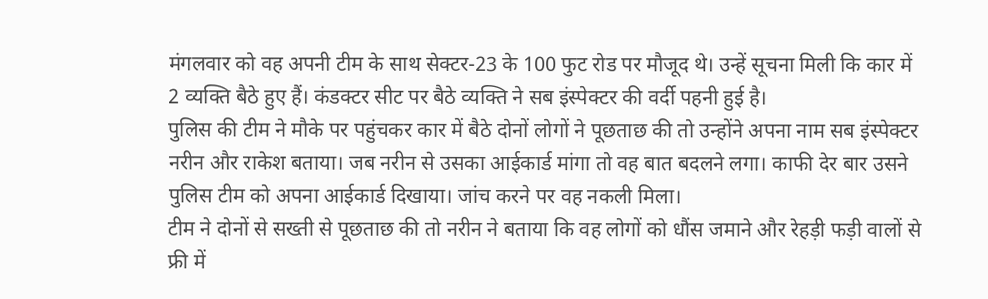मंगलवार को वह अपनी टीम के साथ सेक्टर-23 के 100 फुट रोड पर मौजूद थे। उन्हें सूचना मिली कि कार में 2 व्यक्ति बैठे हुए हैं। कंडक्टर सीट पर बैठे व्यक्ति ने सब इंस्पेक्टर की वर्दी पहनी हुई है।
पुलिस की टीम ने मौके पर पहुंचकर कार में बैठे दोनों लोगों ने पूछताछ की तो उन्होंने अपना नाम सब इंस्पेक्टर नरीन और राकेश बताया। जब नरीन से उसका आईकार्ड मांगा तो वह बात बदलने लगा। काफी देर बार उसने पुलिस टीम को अपना आईकार्ड दिखाया। जांच करने पर वह नकली मिला।
टीम ने दोनों से सख्ती से पूछताछ की तो नरीन ने बताया कि वह लोगों को धौंस जमाने और रेहड़ी फड़ी वालों से फ्री में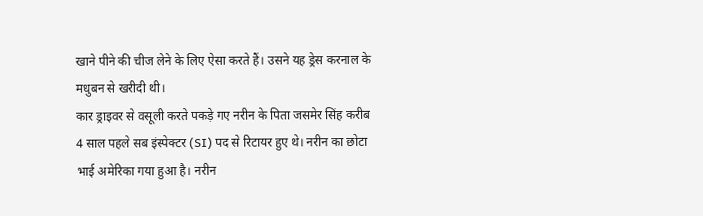खाने पीने की चीज लेने के लिए ऐसा करते हैं। उसने यह ड्रेस करनाल के मधुबन से खरीदी थी।
कार ड्राइवर से वसूली करते पकड़े गए नरीन के पिता जसमेर सिंह करीब 4 साल पहले सब इंस्पेक्टर (SI) पद से रिटायर हुए थे। नरीन का छोटा भाई अमेरिका गया हुआ है। नरीन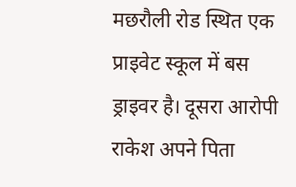मछरौली रोड स्थित एक प्राइवेट स्कूल में बस ड्राइवर है। दूसरा आरोपी राकेश अपने पिता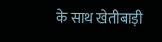के साथ खेतीबाड़ी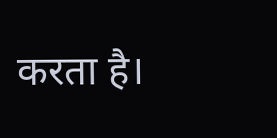करता है।